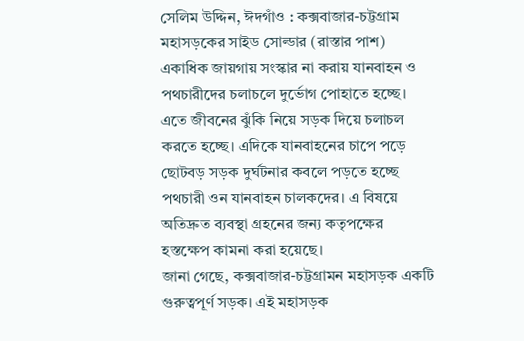সেলিম উদ্দিন, ঈদগাঁও : কক্সবাজার-চট্টগ্রাম মহাসড়কের সাইড সোল্ডার (রাস্তার পাশ) একাধিক জায়গায় সংস্কার না করায় যানবাহন ও পথচারীদের চলাচলে দুর্ভোগ পোহাতে হচ্ছে। এতে জীবনের ঝুঁকি নিয়ে সড়ক দিয়ে চলাচল করতে হচ্ছে। এদিকে যানবাহনের চাপে পড়ে ছোটবড় সড়ক দুর্ঘটনার কবলে পড়তে হচ্ছে পথচারী ওন যানবাহন চালকদের। এ বিষয়ে অতিদ্রুত ব্যবস্থা গ্রহনের জন্য কতৃপক্ষের হস্তক্ষেপ কামনা করা হয়েছে।
জানা গেছে, কক্সবাজার-চট্টগ্রামন মহাসড়ক একটি গুরুত্বপূর্ণ সড়ক। এই মহাসড়ক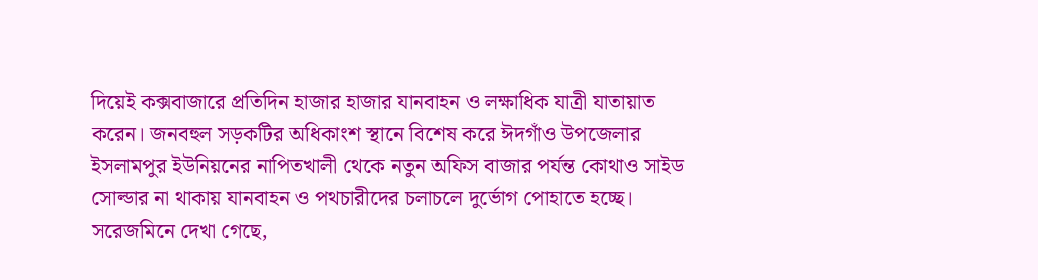দিয়েই কক্সবাজারে প্রতিদিন হাজার হাজার যানবাহন ও লক্ষাধিক যাত্রী যাতায়াত করেন। জনবহুল সড়কটির অধিকাংশ স্থানে বিশেষ করে ঈদগাঁও উপজেলার ইসলামপুর ইউনিয়নের নাপিতখালী থেকে নতুন অফিস বাজার পর্যন্ত কোথাও সাইড সোল্ডার না থাকায় যানবাহন ও পথচারীদের চলাচলে দুর্ভোগ পোহাতে হচ্ছে।
সরেজমিনে দেখা গেছে,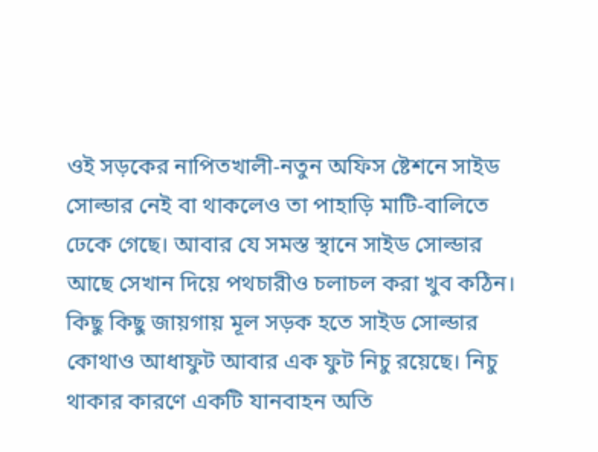ওই সড়কের নাপিতখালী-নতুন অফিস ষ্টেশনে সাইড সোল্ডার নেই বা থাকলেও তা পাহাড়ি মাটি-বালিতে ঢেকে গেছে। আবার যে সমস্ত স্থানে সাইড সোল্ডার আছে সেখান দিয়ে পথচারীও চলাচল করা খুব কঠিন। কিছু কিছু জায়গায় মূল সড়ক হতে সাইড সোল্ডার কোথাও আধাফুট আবার এক ফুট নিচু রয়েছে। নিচু থাকার কারণে একটি যানবাহন অতি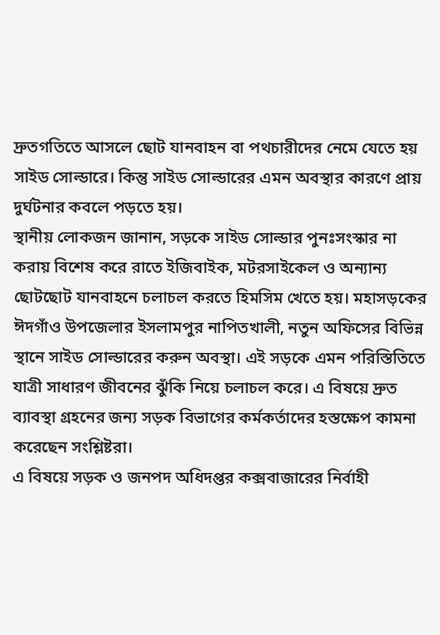দ্রুতগতিতে আসলে ছোট যানবাহন বা পথচারীদের নেমে যেতে হয় সাইড সোল্ডারে। কিন্তু সাইড সোল্ডারের এমন অবস্থার কারণে প্রায় দুর্ঘটনার কবলে পড়তে হয়।
স্থানীয় লোকজন জানান, সড়কে সাইড সোল্ডার পুনঃসংস্কার না করায় বিশেষ করে রাতে ইজিবাইক, মটরসাইকেল ও অন্যান্য ছোটছোট যানবাহনে চলাচল করতে হিমসিম খেতে হয়। মহাসড়কের ঈদগাঁও উপজেলার ইসলামপুর নাপিতখালী, নতুন অফিসের বিভিন্ন স্থানে সাইড সোল্ডারের করুন অবস্থা। এই সড়কে এমন পরিস্তিতিতে যাত্রী সাধারণ জীবনের ঝুঁকি নিয়ে চলাচল করে। এ বিষয়ে দ্রুত ব্যাবস্থা গ্রহনের জন্য সড়ক বিভাগের কর্মকর্তাদের হস্তক্ষেপ কামনা করেছেন সংশ্লিষ্টরা।
এ বিষয়ে সড়ক ও জনপদ অধিদপ্তর কক্সবাজারের নির্বাহী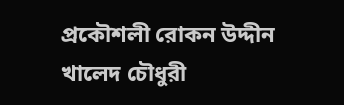প্রকৌশলী রোকন উদ্দীন খালেদ চৌধুরী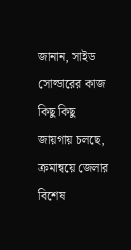জানান, সাইড সোল্ডারের কাজ কিছু কিছু জায়গায় চলছে, ক্রমান্বয়ে জেলার বিশেষ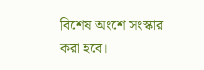বিশেষ অংশে সংস্কার করা হবে।